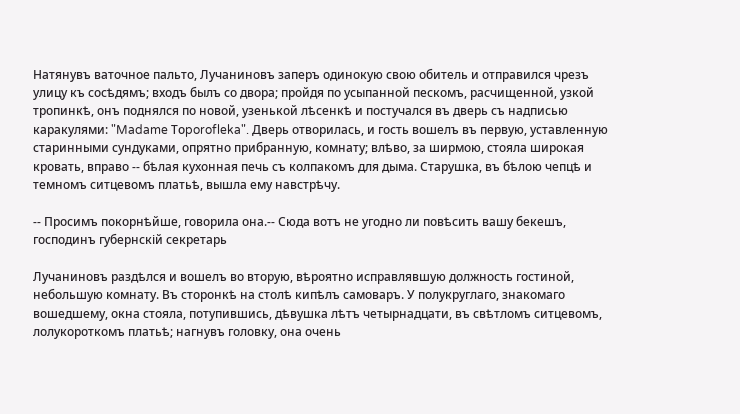Натянувъ ваточное пальто, Лучаниновъ заперъ одинокую свою обитель и отправился чрезъ улицу къ сосѣдямъ; входъ былъ со двора; пройдя по усыпанной пескомъ, расчищенной, узкой тропинкѣ, онъ поднялся по новой, узенькой лѣсенкѣ и постучался въ дверь съ надписью каракулями: "Madame Тоporofleka". Дверь отворилась, и гость вошелъ въ первую, уставленную старинными сундуками, опрятно прибранную, комнату; влѣво, за ширмою, стояла широкая кровать, вправо -- бѣлая кухонная печь съ колпакомъ для дыма. Старушка, въ бѣлою чепцѣ и темномъ ситцевомъ платьѣ, вышла ему навстрѣчу.

-- Просимъ покорнѣйше, говорила она.-- Сюда вотъ не угодно ли повѣсить вашу бекешъ, господинъ губернскій секретарь

Лучаниновъ раздѣлся и вошелъ во вторую, вѣроятно исправлявшую должность гостиной, небольшую комнату. Въ сторонкѣ на столѣ кипѣлъ самоваръ. У полукруглаго, знакомаго вошедшему, окна стояла, потупившись, дѣвушка лѣтъ четырнадцати, въ свѣтломъ ситцевомъ, лолукороткомъ платьѣ; нагнувъ головку, она очень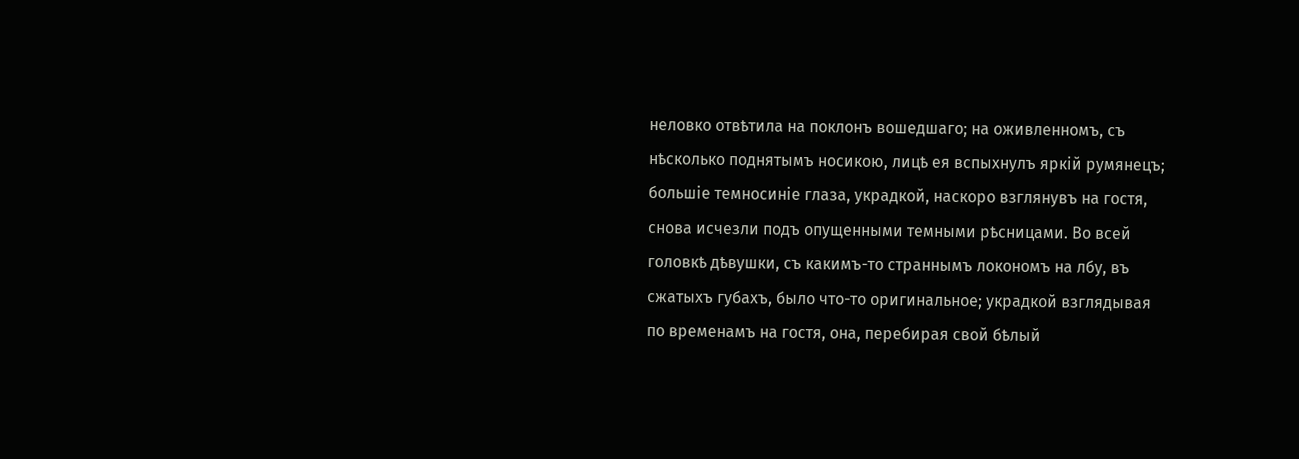неловко отвѣтила на поклонъ вошедшаго; на оживленномъ, съ нѣсколько поднятымъ носикою, лицѣ ея вспыхнулъ яркій румянецъ; большіе темносиніе глаза, украдкой, наскоро взглянувъ на гостя, снова исчезли подъ опущенными темными рѣсницами. Во всей головкѣ дѣвушки, съ какимъ-то страннымъ локономъ на лбу, въ сжатыхъ губахъ, было что-то оригинальное; украдкой взглядывая по временамъ на гостя, она, перебирая свой бѣлый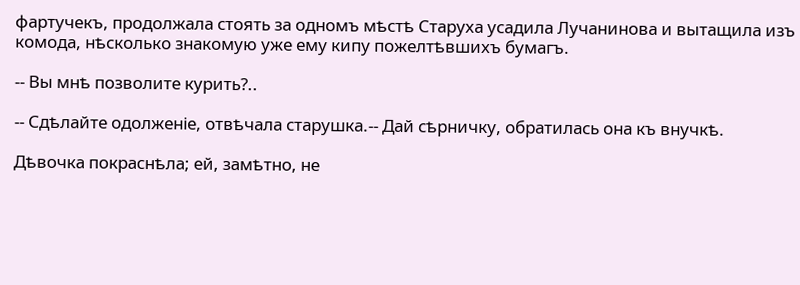фартучекъ, продолжала стоять за одномъ мѣстѣ Старуха усадила Лучанинова и вытащила изъ комода, нѣсколько знакомую уже ему кипу пожелтѣвшихъ бумагъ.

-- Вы мнѣ позволите курить?..

-- Сдѣлайте одолженіе, отвѣчала старушка.-- Дай сѣрничку, обратилась она къ внучкѣ.

Дѣвочка покраснѣла; ей, замѣтно, не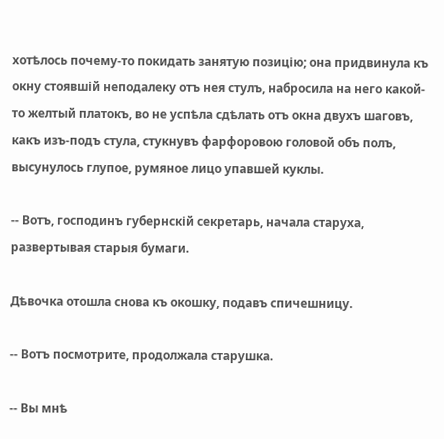хотѣлось почему-то покидать занятую позицію; она придвинула къ окну стоявшій неподалеку отъ нея стулъ, набросила на него какой-то желтый платокъ, во не успѣла сдѣлать отъ окна двухъ шаговъ, какъ изъ-подъ стула, стукнувъ фарфоровою головой объ полъ, высунулось глупое, румяное лицо упавшей куклы.

-- Вотъ, господинъ губернскій секретарь, начала старуха, развертывая старыя бумаги.

Дѣвочка отошла снова къ окошку, подавъ спичешницу.

-- Вотъ посмотрите, продолжала старушка.

-- Вы мнѣ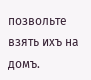позвольте взять ихъ на домъ.